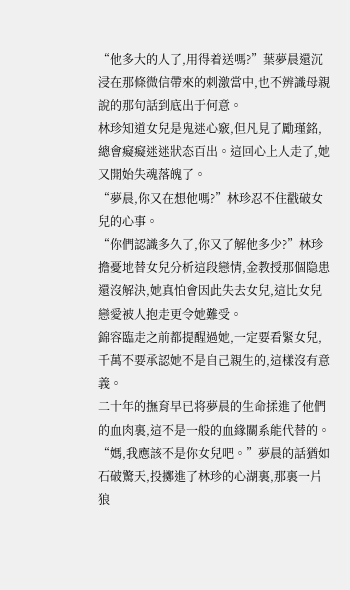“他多大的人了,用得着送嗎?”葉夢晨還沉浸在那條微信帶來的刺激當中,也不辨識母親說的那句話到底出于何意。
林珍知道女兒是鬼迷心竅,但凡見了勵瑾銘,總會癡癡迷迷狀态百出。這回心上人走了,她又開始失魂落魄了。
“夢晨,你又在想他嗎?”林珍忍不住戳破女兒的心事。
“你們認識多久了,你又了解他多少?”林珍擔憂地替女兒分析這段戀情,金教授那個隐患還沒解決,她真怕會因此失去女兒,這比女兒戀愛被人抱走更令她難受。
錦容臨走之前都提醒過她,一定要看緊女兒,千萬不要承認她不是自己親生的,這樣沒有意義。
二十年的撫育早已将夢晨的生命揉進了他們的血肉裏,這不是一般的血緣關系能代替的。
“媽,我應該不是你女兒吧。”夢晨的話猶如石破驚天,投擲進了林珍的心湖裏,那裏一片狼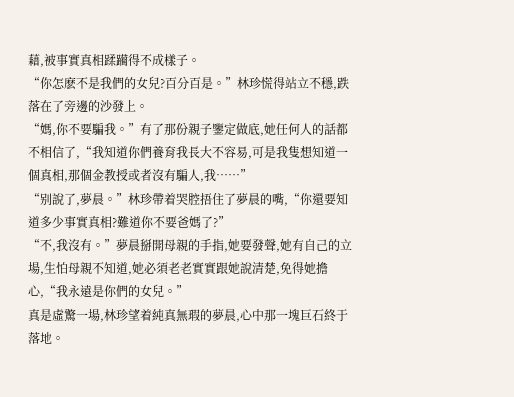藉,被事實真相蹂躏得不成樣子。
“你怎麽不是我們的女兒?百分百是。”林珍慌得站立不穩,跌落在了旁邊的沙發上。
“媽,你不要騙我。”有了那份親子鑒定做底,她任何人的話都不相信了,“我知道你們養育我長大不容易,可是我隻想知道一個真相,那個金教授或者沒有騙人,我……”
“别說了,夢晨。”林珍帶着哭腔捂住了夢晨的嘴,“你還要知道多少事實真相?難道你不要爸媽了?”
“不,我沒有。”夢晨掰開母親的手指,她要發聲,她有自己的立場,生怕母親不知道,她必須老老實實跟她說清楚,免得她擔心,“我永遠是你們的女兒。”
真是虛驚一場,林珍望着純真無瑕的夢晨,心中那一塊巨石終于落地。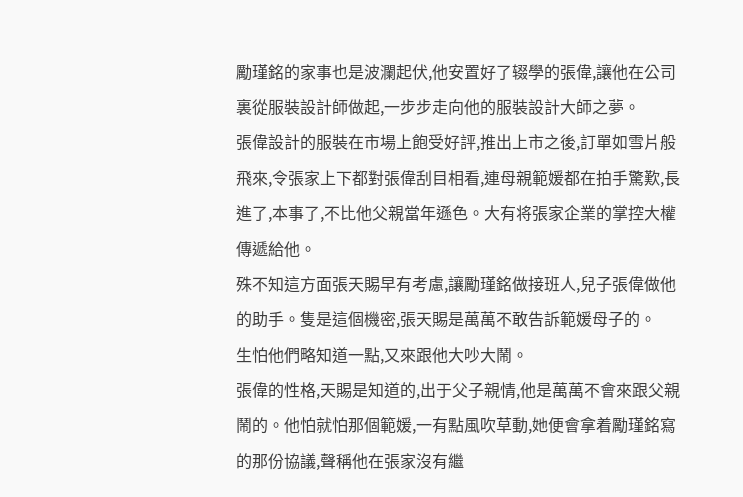勵瑾銘的家事也是波瀾起伏,他安置好了辍學的張偉,讓他在公司裏從服裝設計師做起,一步步走向他的服裝設計大師之夢。
張偉設計的服裝在市場上飽受好評,推出上市之後,訂單如雪片般飛來,令張家上下都對張偉刮目相看,連母親範媛都在拍手驚歎,長進了,本事了,不比他父親當年遜色。大有将張家企業的掌控大權傳遞給他。
殊不知這方面張天賜早有考慮,讓勵瑾銘做接班人,兒子張偉做他的助手。隻是這個機密,張天賜是萬萬不敢告訴範媛母子的。
生怕他們略知道一點,又來跟他大吵大鬧。
張偉的性格,天賜是知道的,出于父子親情,他是萬萬不會來跟父親鬧的。他怕就怕那個範媛,一有點風吹草動,她便會拿着勵瑾銘寫的那份協議,聲稱他在張家沒有繼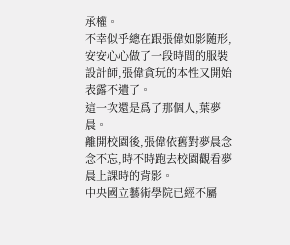承權。
不幸似乎總在跟張偉如影随形,安安心心做了一段時間的服裝設計師,張偉貪玩的本性又開始表露不遺了。
這一次還是爲了那個人,葉夢晨。
離開校園後,張偉依舊對夢晨念念不忘,時不時跑去校園觀看夢晨上課時的背影。
中央國立藝術學院已經不屬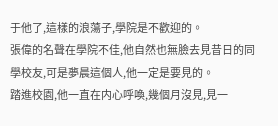于他了,這樣的浪蕩子,學院是不歡迎的。
張偉的名聲在學院不佳,他自然也無臉去見昔日的同學校友,可是夢晨這個人,他一定是要見的。
踏進校園,他一直在内心呼喚,幾個月沒見,見一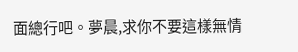面總行吧。夢晨,求你不要這樣無情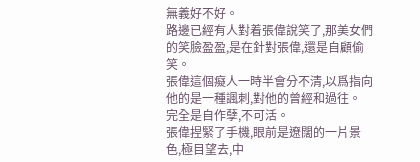無義好不好。
路邊已經有人對着張偉說笑了,那美女們的笑臉盈盈,是在針對張偉,還是自顧偷笑。
張偉這個癡人一時半會分不清,以爲指向他的是一種諷刺,對他的曾經和過往。
完全是自作孽,不可活。
張偉捏緊了手機,眼前是遼闊的一片景色,極目望去,中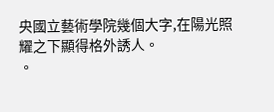央國立藝術學院幾個大字,在陽光照耀之下顯得格外誘人。
。